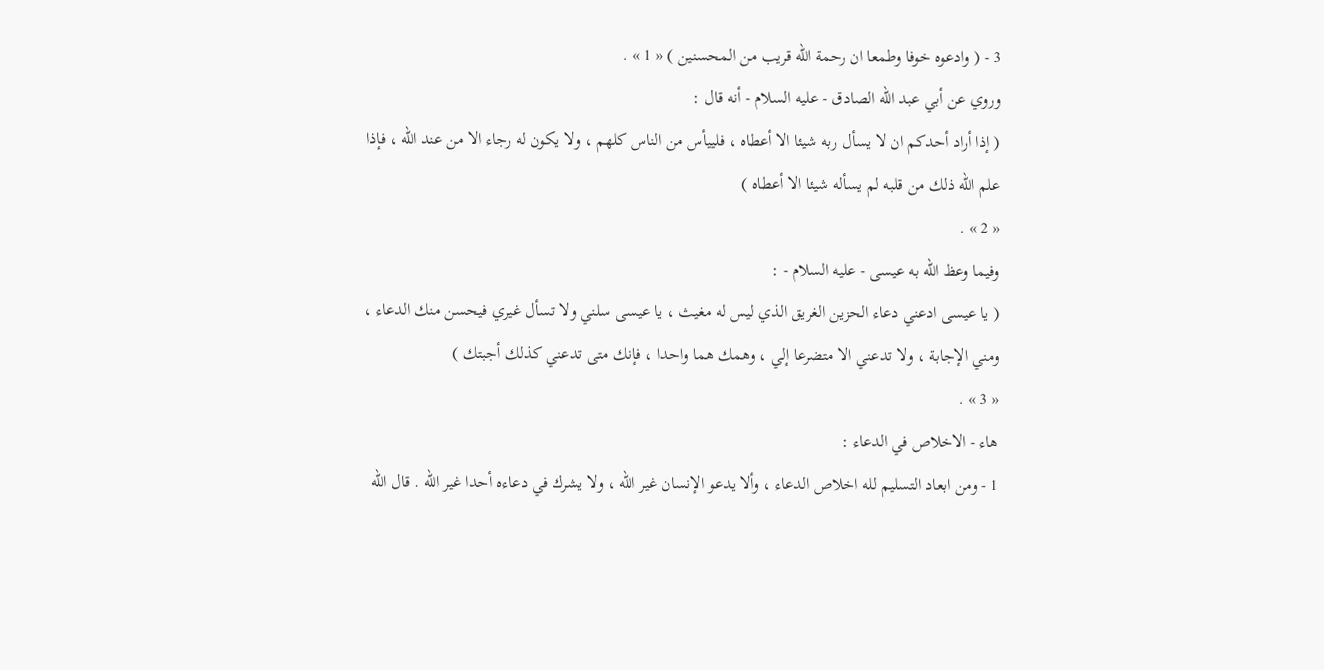3 - ( وادعوه خوفا وطمعا ان رحمة الله قريب من المحسنين ) « 1 » .
وروي عن أبي عبد الله الصادق - عليه السلام - أنه قال :
( إذا أراد أحدكم ان لا يسأل ربه شيئا الا أعطاه ، فلييأس من الناس كلهم ، ولا يكون له رجاء الا من عند الله ، فإذا علم الله ذلك من قلبه لم يسأله شيئا الا أعطاه )
« 2 » .
وفيما وعظ الله به عيسى - عليه السلام - :
( يا عيسى ادعني دعاء الحزين الغريق الذي ليس له مغيث ، يا عيسى سلني ولا تسأل غيري فيحسن منك الدعاء ، ومني الإجابة ، ولا تدعني الا متضرعا إلي ، وهمك هما واحدا ، فإنك متى تدعني كذلك أجبتك )
« 3 » .
هاء - الاخلاص في الدعاء :
1 - ومن ابعاد التسليم لله اخلاص الدعاء ، وألا يدعو الإنسان غير الله ، ولا يشرك في دعاءه أحدا غير الله . قال الله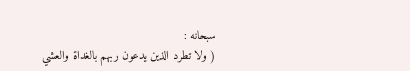سبحانه :
( ولا تطرد الذين يدعون ربهم بالغداة والعشي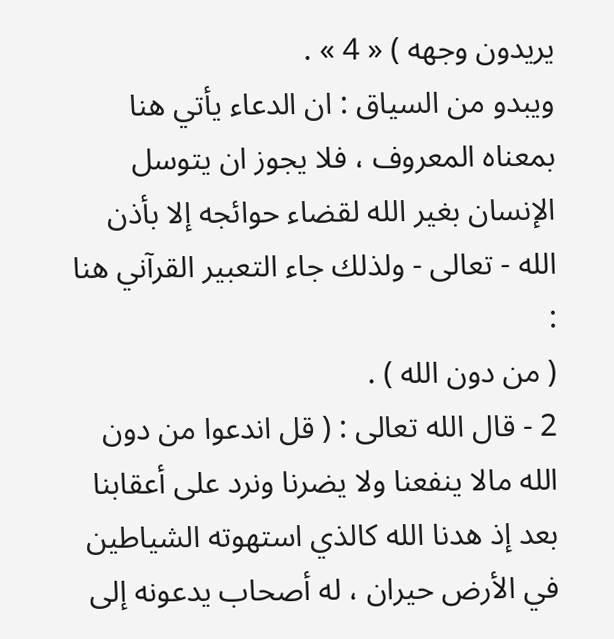يريدون وجهه ) « 4 » .
ويبدو من السياق : ان الدعاء يأتي هنا بمعناه المعروف ، فلا يجوز ان يتوسل الإنسان بغير الله لقضاء حوائجه إلا بأذن الله - تعالى - ولذلك جاء التعبير القرآني هنا :
( من دون الله ) .
2 - قال الله تعالى : ( قل اندعوا من دون الله مالا ينفعنا ولا يضرنا ونرد على أعقابنا بعد إذ هدنا الله كالذي استهوته الشياطين في الأرض حيران ، له أصحاب يدعونه إلى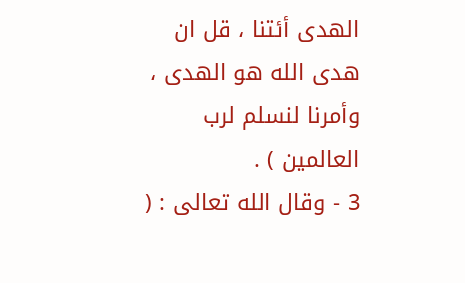الهدى أئتنا ، قل ان هدى الله هو الهدى ، وأمرنا لنسلم لرب العالمين ) .
3 - وقال الله تعالى : (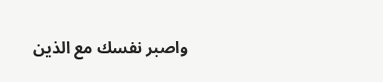واصبر نفسك مع الذين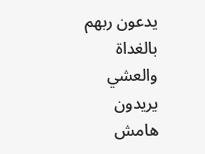يدعون ربهم بالغداة والعشي يريدون
هامش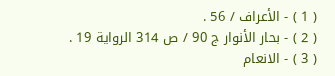( 1 ) - الأعراف / 56 .
( 2 ) - بحار الأنوار ج 90 / ص 314 الرواية 19 .
( 3 ) - الانعام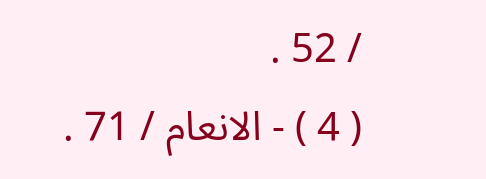/ 52 .
( 4 ) - الانعام / 71 .